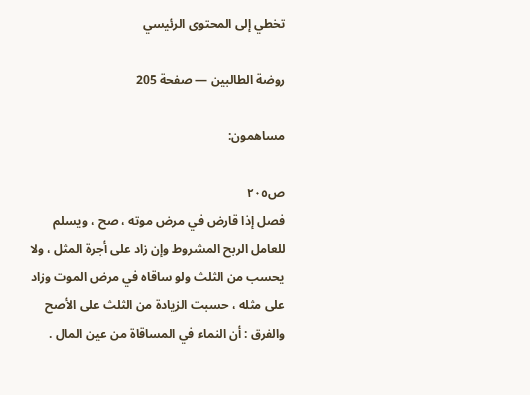تخطي إلى المحتوى الرئيسي

روضة الطالبين — صفحة 205

مساهمون:

ص٢٠٥
فصل إذا قارض في مرض موته ، صح ، ويسلم للعامل الربح المشروط وإن زاد على أجرة المثل ، ولا يحسب من الثلث ولو ساقاه في مرض الموت وزاد على مثله ، حسبت الزيادة من الثلث على الأصح والفرق : أن النماء في المساقاة من عين المال .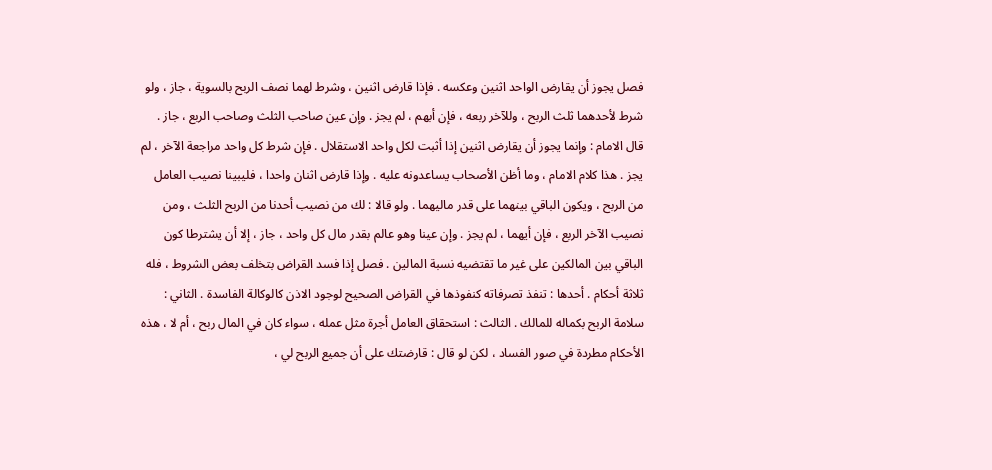فصل يجوز أن يقارض الواحد اثنين وعكسه . فإذا قارض اثنين ، وشرط لهما نصف الربح بالسوية ، جاز ، ولو شرط لأحدهما ثلث الربح ، وللآخر ربعه ، فإن أبهم ، لم يجز . وإن عين صاحب الثلث وصاحب الربع ، جاز . قال الامام : وإنما يجوز أن يقارض اثنين إذا أثبت لكل واحد الاستقلال . فإن شرط كل واحد مراجعة الآخر ، لم يجز . هذا كلام الامام ، وما أظن الأصحاب يساعدونه عليه . وإذا قارض اثنان واحدا ، فليبينا نصيب العامل من الربح ، ويكون الباقي بينهما على قدر ماليهما . ولو قالا : لك من نصيب أحدنا من الربح الثلث ، ومن نصيب الآخر الربع ، فإن أيهما ، لم يجز . وإن عينا وهو عالم بقدر مال كل واحد ، جاز ، إلا أن يشترطا كون الباقي بين المالكين على غير ما تقتضيه نسبة المالين . فصل إذا فسد القراض بتخلف بعض الشروط ، فله ثلاثة أحكام . أحدها : تنفذ تصرفاته كنفوذها في القراض الصحيح لوجود الاذن كالوكالة الفاسدة . الثاني : سلامة الربح بكماله للمالك . الثالث : استحقاق العامل أجرة مثل عمله ، سواء كان في المال ربح ، أم لا ، هذه الأحكام مطردة في صور الفساد ، لكن لو قال : قارضتك على أن جميع الربح لي ،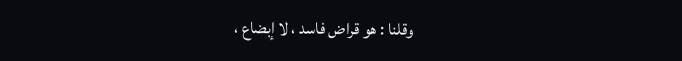وقلنا : هو قراض فاسد ، لا إبضاع ،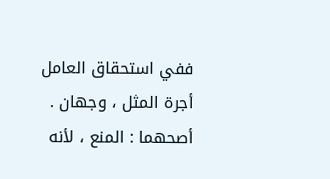ففي استحقاق العامل أجرة المثل ، وجهان . أصحهما : المنع ، لأنه